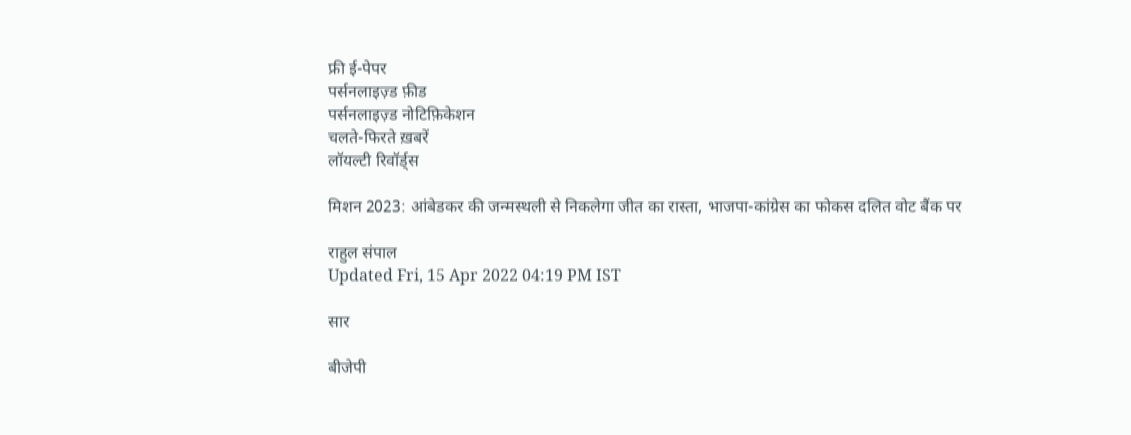फ्री ई-पेपर
पर्सनलाइज़्ड फ़ीड
पर्सनलाइज़्ड नोटिफ़िकेशन
चलते-फिरते ख़बरें
लॉयल्टी रिवॉर्ड्स

मिशन 2023: आंबेडकर की जन्मस्थली से निकलेगा जीत का रास्ता, भाजपा-कांग्रेस का फोकस दलित वोट बैंक पर

राहुल संपाल
Updated Fri, 15 Apr 2022 04:19 PM IST

सार

बीजेपी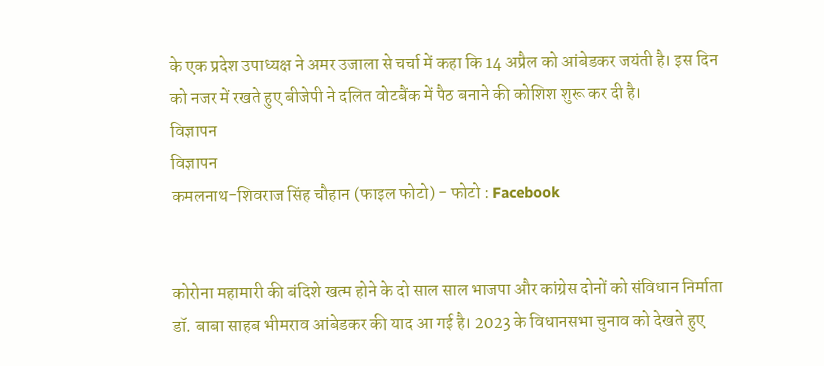के एक प्रदेश उपाध्यक्ष ने अमर उजाला से चर्चा में कहा कि 14 अप्रैल को आंबेडकर जयंती है। इस दिन को नजर में रखते हुए बीजेपी ने दलित वोटबैंक में पैठ बनाने की कोशिश शुरू कर दी है।
विज्ञापन
विज्ञापन
कमलनाथ-शिवराज सिंह चौहान (फाइल फोटो) - फोटो : Facebook


कोरोना महामारी की बंदिशे खत्म होने के दो साल साल भाजपा और कांग्रेस दोनों को संविधान निर्माता डॉ. बाबा साहब भीमराव आंबेडकर की याद आ गई है। 2023 के विधानसभा चुनाव को देखते हुए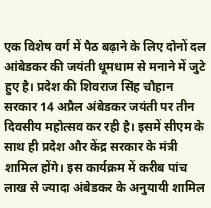एक विशेष वर्ग में पैठ बढ़ाने के लिए दोनों दल आंबेडकर की जयंती धूमधाम से मनाने में जुटे हुए है। प्रदेश की शिवराज सिंह चौहान सरकार 14 अप्रैल अंबेडकर जयंती पर तीन दिवसीय महोत्सव कर रही है। इसमें सीएम के साथ ही प्रदेश और केंद्र सरकार के मंत्री शामिल होंगे। इस कार्यक्रम में करीब पांच लाख से ज्यादा अंबेडकर के अनुयायी शामिल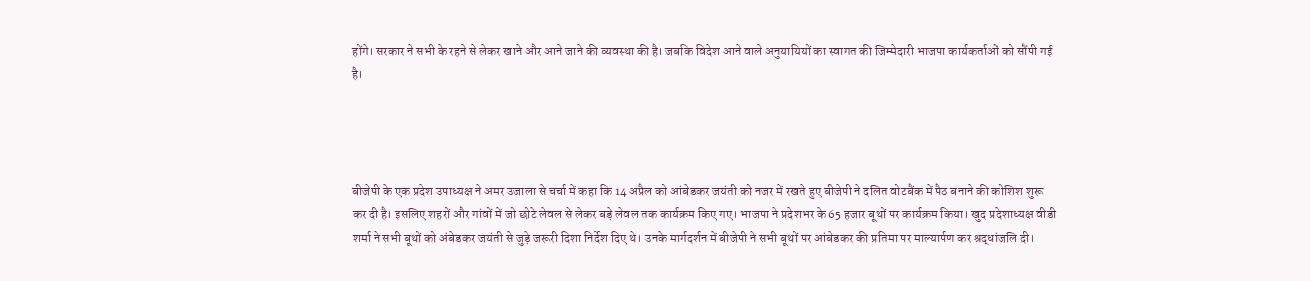होंगे। सरकार ने सभी के रहने से लेकर खाने और आने जाने की व्यवस्था की है। जबकि विदेश आने वाले अनुयायियों का स्वागत की जिम्मेदारी भाजपा कार्यकर्ताओं को सौंपी गई है।




बीजेपी के एक प्रदेश उपाध्यक्ष ने अमर उजाला से चर्चा में कहा कि 14 अप्रैल को आंबेडकर जयंती को नजर में रखते हुए बीजेपी ने दलित वोटबैंक में पैठ बनाने की कोशिश शुरू कर दी है। इसलिए शहरों और गांवों में जो छोटे लेवल से लेकर बड़े लेवल तक कार्यक्रम किए गए। भाजपा ने प्रदेशभर के 65 हजार बूथों पर कार्यक्रम किया। खुद प्रदेशाध्यक्ष वीडी शर्मा ने सभी बूथों को अंबेडकर जयंती से जुड़े जरूरी दिशा निर्देश दिए थे। उनके मार्गदर्शन में बीजेपी ने सभी बूथों पर आंबेडकर की प्रतिमा पर माल्यार्पण कर श्रद्धांजलि दी।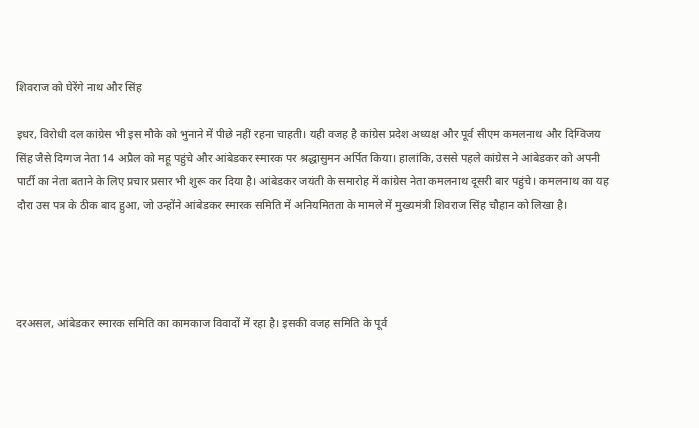शिवराज को घेरेंगे नाथ और सिंह

इधर, विरोधी दल कांग्रेस भी इस मौके को भुनाने में पीछे नहीं रहना चाहती। यही वजह है कांग्रेस प्रदेश अध्यक्ष और पूर्व सीएम कमलनाथ और दिग्विजय सिंह जैसे दिग्गज नेता 14 अप्रैल को महू पहुंचे और आंबेडकर स्मारक पर श्रद्धासुमन अर्पित किया। हालांकि, उससे पहले कांग्रेस ने आंबेडकर को अपनी पार्टी का नेता बताने के लिए प्रचार प्रसार भी शुरू कर दिया है। आंबेडकर जयंती के समारोह में कांग्रेस नेता कमलनाथ दूसरी बार पहुंचे। कमलनाथ का यह दौरा उस पत्र के ठीक बाद हुआ, जो उन्होंने आंबेडकर स्मारक समिति में अनियमितता के मामले में मुख्यमंत्री शिवराज सिंह चौहान को लिखा है।




दरअसल, आंबेडकर स्मारक समिति का कामकाज विवादों में रहा है। इसकी वजह समिति के पूर्व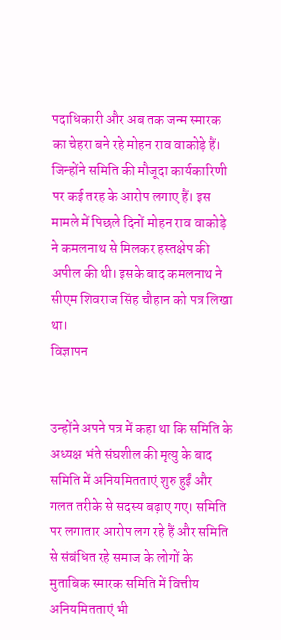पदाधिकारी और अब तक जन्म स्मारक का चेहरा बने रहे मोहन राव वाकोड़े हैं। जिन्होंने समिति की मौजूदा कार्यकारिणी पर कई तरह के आरोप लगाए हैं। इस मामले में पिछले दिनों मोहन राव वाकोड़े ने कमलनाथ से मिलकर हस्तक्षेप की अपील की थी। इसके बाद कमलनाथ ने सीएम शिवराज सिंह चौहान को पत्र लिखा था।
विज्ञापन


उन्होंने अपने पत्र में कहा था कि समिति के अध्यक्ष भंते संघशील की मृत्यु के बाद समिति में अनियमितताएं शुरु हुईं और गलत तरीके से सदस्य बढ़ाए गए। समिति पर लगातार आरोप लग रहे हैं और समिति से संबंधित रहे समाज के लोगों के मुताबिक स्मारक समिति में वित्तीय अनियमितताएं भी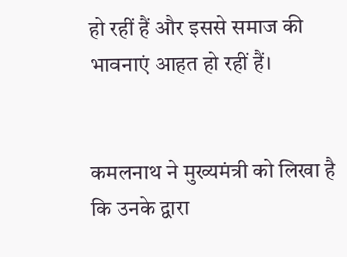हो रहीं हैं और इससे समाज की भावनाएं आहत हो रहीं हैं।


कमलनाथ ने मुख्यमंत्री को लिखा है कि उनके द्वारा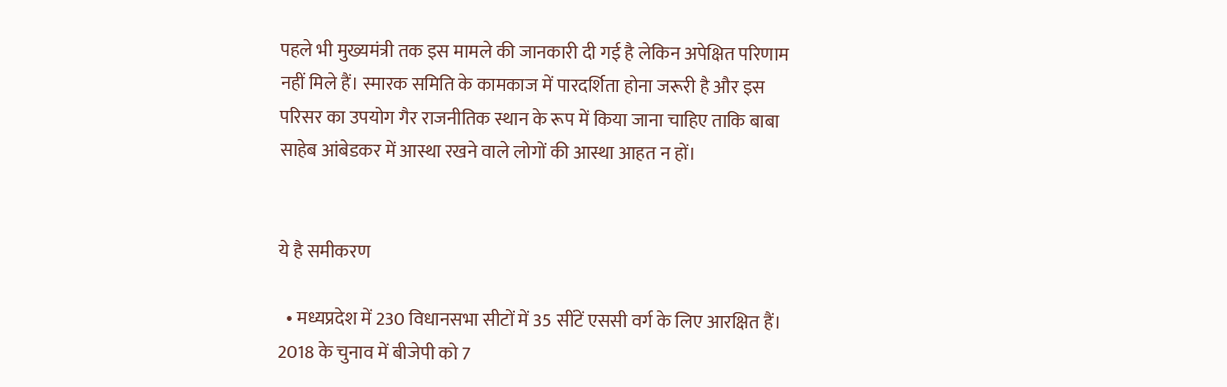पहले भी मुख्यमंत्री तक इस मामले की जानकारी दी गई है लेकिन अपेक्षित परिणाम नहीं मिले हैं। स्मारक समिति के कामकाज में पारदर्शिता होना जरूरी है और इस परिसर का उपयोग गैर राजनीतिक स्थान के रूप में किया जाना चाहिए ताकि बाबा साहेब आंबेडकर में आस्था रखने वाले लोगों की आस्था आहत न हों।


ये है समीकरण

  • मध्यप्रदेश में 230 विधानसभा सीटों में 35 सींटें एससी वर्ग के लिए आरक्षित हैं। 2018 के चुनाव में बीजेपी को 7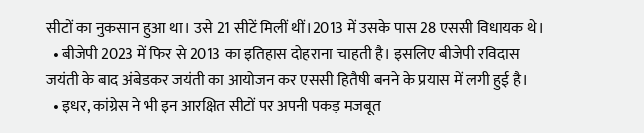सीटों का नुकसान हुआ था। उसे 21 सीटें मिलीं थीं।2013 में उसके पास 28 एससी विधायक थे।
  • बीजेपी 2023 में फिर से 2013 का इतिहास दोहराना चाहती है। इसलिए बीजेपी रविदास जयंती के बाद अंबेडकर जयंती का आयोजन कर एससी हितैषी बनने के प्रयास में लगी हुई है।
  • इधर, कांग्रेस ने भी इन आरक्षित सीटों पर अपनी पकड़ मजबूत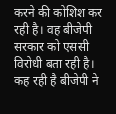करने की कोशिश कर रही है। वह बीजेपी सरकार को एससी विरोधी बता रही है। कह रही है बीजेपी ने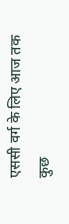एससी वर्ग के लिए आज तक कुछ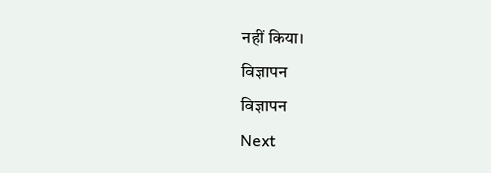नहीं किया।
विज्ञापन
विज्ञापन
Next